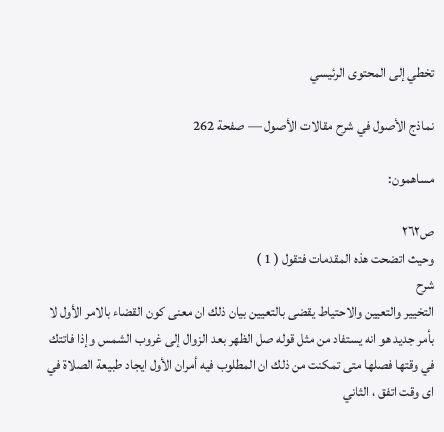تخطي إلى المحتوى الرئيسي

نماذج الأصول في شرح مقالات الأصول — صفحة 262

مساهمون:

ص٢٦٢
وحيث اتضحت هذه المقدمات فتقول ( 1 )
شرح
التخيير والتعيين والاحتياط يقضى بالتعيين بيان ذلك ان معنى كون القضاء بالامر الأول لا بأمر جديد هو انه يستفاد من مثل قوله صل الظهر بعد الزوال إلى غروب الشمس وإذا فاتتك في وقتها فصلها متى تمكنت من ذلك ان المطلوب فيه أمران الأول ايجاد طبيعة الصلاة في اى وقت اتفق ، الثاني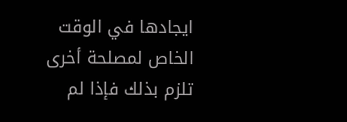ايجادها في الوقت الخاص لمصلحة أخرى تلزم بذلك فإذا لم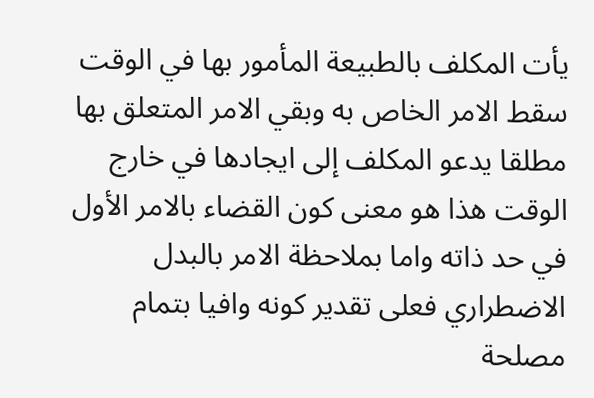يأت المكلف بالطبيعة المأمور بها في الوقت سقط الامر الخاص به وبقي الامر المتعلق بها مطلقا يدعو المكلف إلى ايجادها في خارج الوقت هذا هو معنى كون القضاء بالامر الأول في حد ذاته واما بملاحظة الامر بالبدل الاضطراري فعلى تقدير كونه وافيا بتمام مصلحة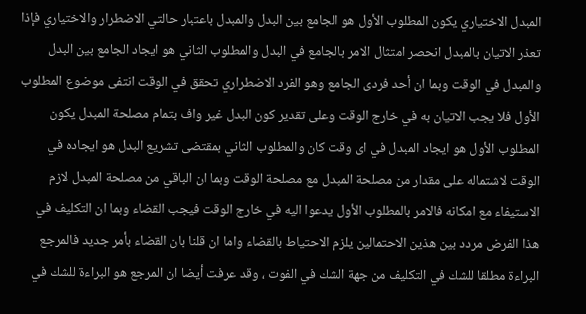المبدل الاختياري يكون المطلوب الأول هو الجامع بين البدل والمبدل باعتبار حالتي الاضطرار والاختياري فإذا تعذر الاتيان بالمبدل انحصر امتثال الامر بالجامع في البدل والمطلوب الثاني هو ايجاد الجامع بين البدل والمبدل في الوقت وبما ان أحد فردى الجامع وهو الفرد الاضطراري تحقق في الوقت انتفى موضوع المطلوب الأول فلا يجب الاتيان به في خارج الوقت وعلى تقدير كون البدل غير واف بتمام مصلحة المبدل يكون المطلوب الأول هو ايجاد المبدل في اى وقت كان والمطلوب الثاني بمقتضى تشريع البدل هو ايجاده في الوقت لاشتماله على مقدار من مصلحة المبدل مع مصلحة الوقت وبما ان الباقي من مصلحة المبدل لازم الاستيفاء مع امكانه فالامر بالمطلوب الأول يدعوا اليه في خارج الوقت فيجب القضاء وبما ان التكليف في هذا الفرض مردد بين هذين الاحتمالين يلزم الاحتياط بالقضاء واما ان قلنا بان القضاء بأمر جديد فالمرجع البراءة مطلقا للشك في التكليف من جهة الشك في الفوت ، وقد عرفت أيضا ان المرجع هو البراءة للشك في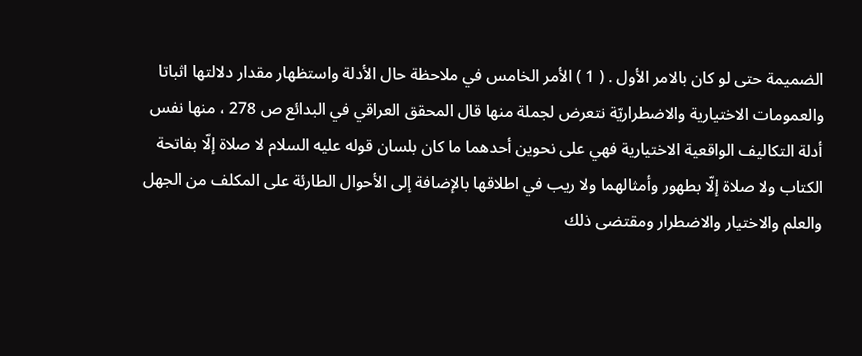الضميمة حتى لو كان بالامر الأول . ( 1 ) الأمر الخامس في ملاحظة حال الأدلة واستظهار مقدار دلالتها اثباتا والعمومات الاختيارية والاضطراريّة نتعرض لجملة منها قال المحقق العراقي في البدائع ص 278 ، منها نفس أدلة التكاليف الواقعية الاختيارية فهي على نحوين أحدهما ما كان بلسان قوله عليه السلام لا صلاة إلّا بفاتحة الكتاب ولا صلاة إلّا بطهور وأمثالهما ولا ريب في اطلاقها بالإضافة إلى الأحوال الطارئة على المكلف من الجهل والعلم والاختيار والاضطرار ومقتضى ذلك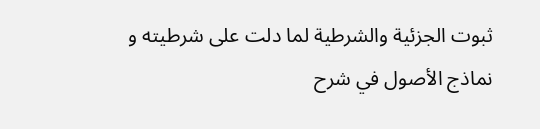ثبوت الجزئية والشرطية لما دلت على شرطيته و
نماذج الأصول في شرح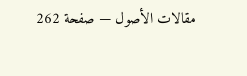مقالات الأصول — صفحة 262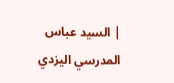| السيد عباس المدرسي اليزدي